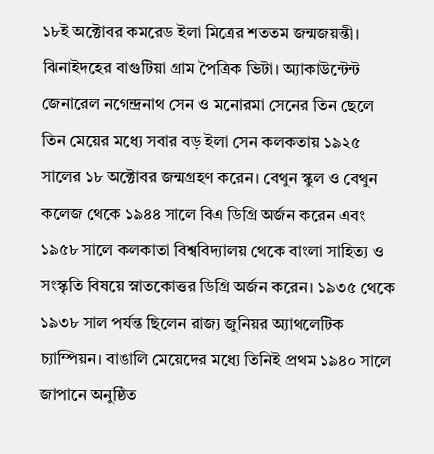১৮ই অক্টোবর কমরেড ইলা মিত্রের শততম জন্মজয়ন্তী। ঝিনাইদহের বাগুটিয়া গ্রাম পৈত্রিক ভিটা। অ্যাকাউন্টেন্ট জেনারেল নগেন্দ্রনাথ সেন ও মনোরমা সেনের তিন ছেলে তিন মেয়ের মধ্যে সবার বড় ইলা সেন কলকতায় ১৯২৫ সালের ১৮ অক্টোবর জন্মগ্রহণ করেন। বেথুন স্কুল ও বেথুন কলেজ থেকে ১৯৪৪ সালে বিএ ডিগ্রি অর্জন করেন এবং ১৯৫৮ সালে কলকাতা বিশ্ববিদ্যালয় থেকে বাংলা সাহিত্য ও সংস্কৃতি বিষয়ে স্নাতকোত্তর ডিগ্রি অর্জন করেন। ১৯৩৫ থেকে ১৯৩৮ সাল পর্যন্ত ছিলেন রাজ্য জুনিয়র অ্যাথলেটিক চ্যাম্পিয়ন। বাঙালি মেয়েদের মধ্যে তিনিই প্রথম ১৯৪০ সালে জাপানে অনুষ্ঠিত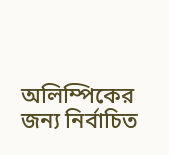অলিম্পিকের জন্য নির্বাচিত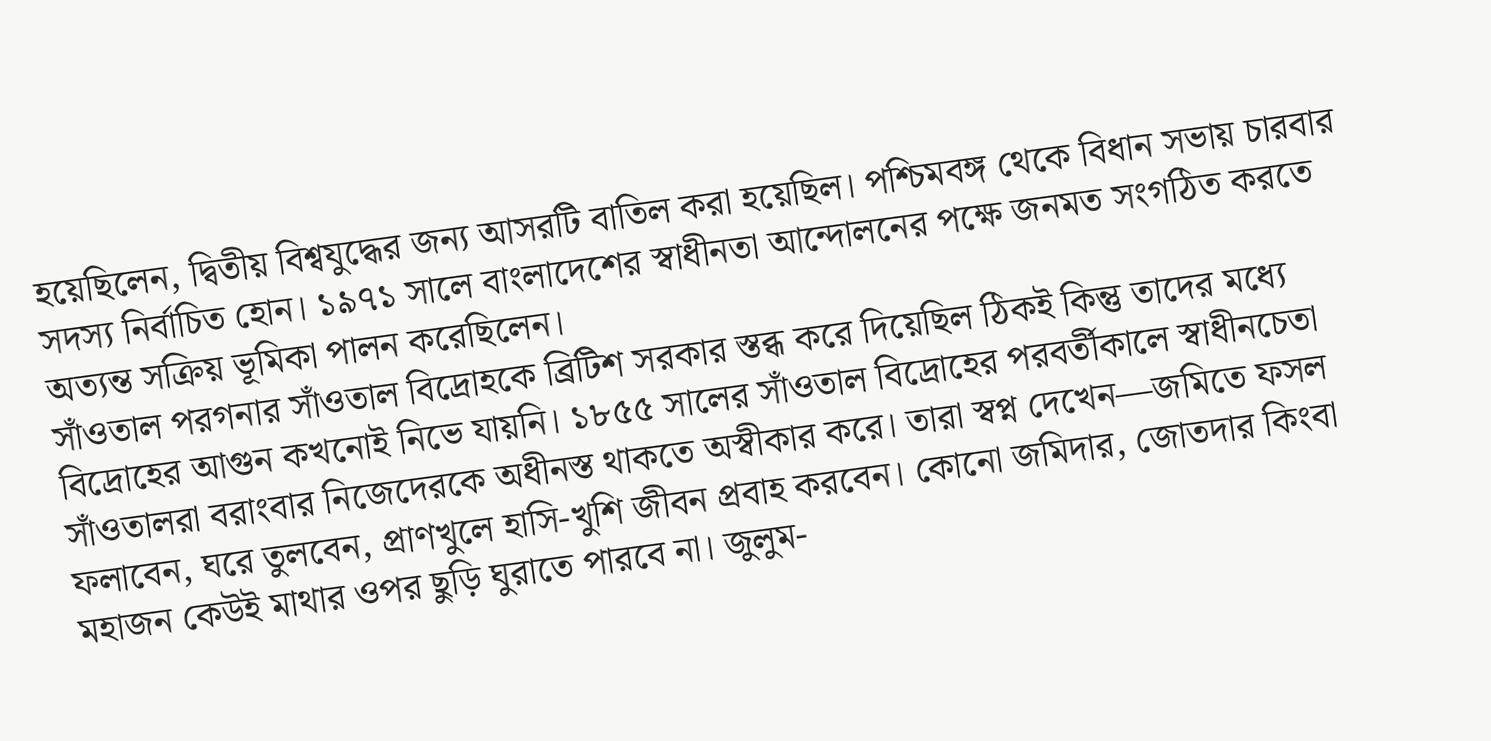হয়েছিলেন, দ্বিতীয় বিশ্বযুদ্ধের জন্য আসরটি বাতিল করা হয়েছিল। পশ্চিমবঙ্গ থেকে বিধান সভায় চারবার সদস্য নির্বাচিত হোন। ১৯৭১ সালে বাংলাদেশের স্বাধীনতা আন্দোলনের পক্ষে জনমত সংগঠিত করতে অত্যন্ত সক্রিয় ভূমিকা পালন করেছিলেন।
সাঁওতাল পরগনার সাঁওতাল বিদ্রোহকে ব্রিটিশ সরকার স্তব্ধ করে দিয়েছিল ঠিকই কিন্তু তাদের মধ্যে বিদ্রোহের আগুন কখনোই নিভে যায়নি। ১৮৫৫ সালের সাঁওতাল বিদ্রোহের পরবর্তীকালে স্বাধীনচেতা সাঁওতালরা বরাংবার নিজেদেরকে অধীনস্ত থাকতে অস্বীকার করে। তারা স্বপ্ন দেখেন―জমিতে ফসল ফলাবেন, ঘরে তুলবেন, প্রাণখুলে হাসি-খুশি জীবন প্রবাহ করবেন। কোনো জমিদার, জোতদার কিংবা মহাজন কেউই মাথার ওপর ছুড়ি ঘুরাতে পারবে না। জুলুম-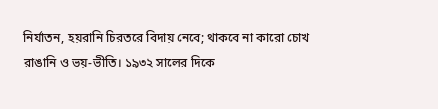নির্যাতন, হয়রানি চিরতরে বিদায় নেবে; থাকবে না কারো চোখ রাঙানি ও ভয়-ভীতি। ১৯৩২ সালের দিকে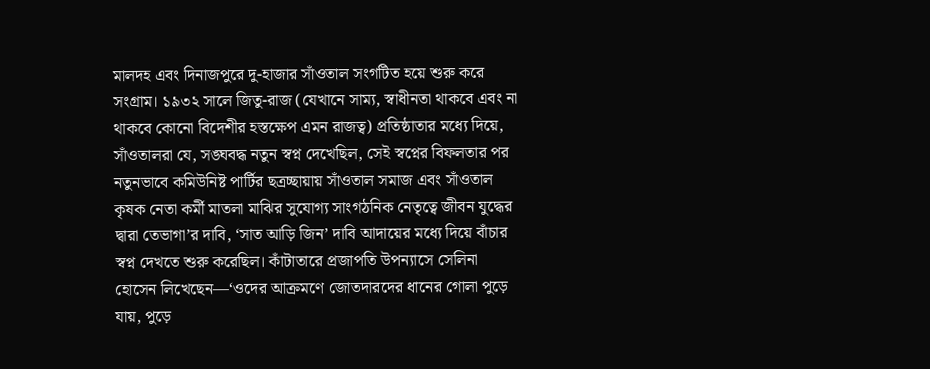মালদহ এবং দিনাজপুরে দু-হাজার সাঁওতাল সংগটিত হয়ে শুরু করে সংগ্রাম। ১৯৩২ সালে জিতু-রাজ (যেখানে সাম্য, স্বাধীনতা থাকবে এবং না থাকবে কোনো বিদেশীর হস্তক্ষেপ এমন রাজত্ব) প্রতিষ্ঠাতার মধ্যে দিয়ে, সাঁওতালরা যে, সঙ্ঘবদ্ধ নতুন স্বপ্ন দেখেছিল, সেই স্বপ্নের বিফলতার পর নতুনভাবে কমিউনিষ্ট পার্টির ছত্রচ্ছায়ায় সাঁওতাল সমাজ এবং সাঁওতাল কৃষক নেতা কর্মী মাতলা মাঝির সুযোগ্য সাংগঠনিক নেতৃত্বে জীবন যুদ্ধের দ্বারা তেভাগা’র দাবি, ‘সাত আড়ি জিন’ দাবি আদায়ের মধ্যে দিয়ে বাঁচার স্বপ্ন দেখতে শুরু করেছিল। কাঁটাতারে প্রজাপতি উপন্যাসে সেলিনা হোসেন লিখেছেন―‘ওদের আক্রমণে জোতদারদের ধানের গোলা পুড়ে যায়, পুড়ে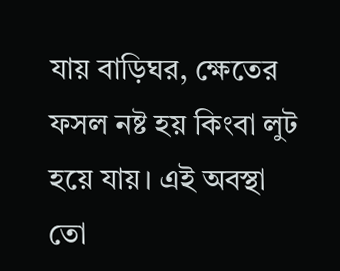যায় বাড়িঘর, ক্ষেতের ফসল নষ্ট হয় কিংবা লুট হয়ে যায়। এই অবস্থা তো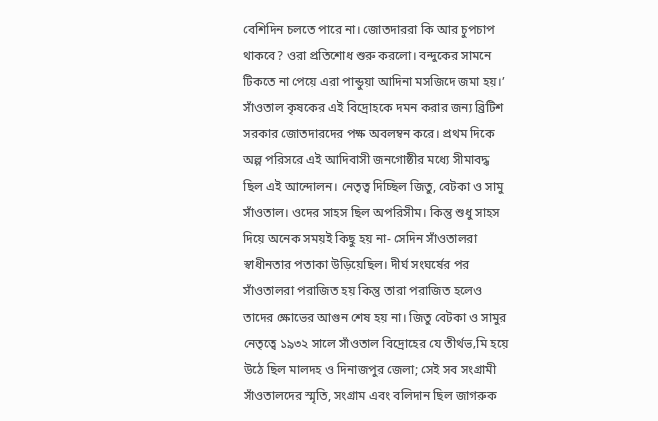বেশিদিন চলতে পারে না। জোতদাররা কি আর চুপচাপ থাকবে? ওরা প্রতিশোধ শুরু করলো। বন্দুকের সামনে টিকতে না পেয়ে এরা পান্ডুয়া আদিনা মসজিদে জমা হয়।’ সাঁওতাল কৃষকের এই বিদ্রোহকে দমন করার জন্য ব্রিটিশ সরকার জোতদারদের পক্ষ অবলম্বন করে। প্রথম দিকে অল্প পরিসরে এই আদিবাসী জনগোষ্ঠীর মধ্যে সীমাবদ্ধ ছিল এই আন্দোলন। নেতৃত্ব দিচ্ছিল জিতু, বেটকা ও সামু সাঁওতাল। ওদের সাহস ছিল অপরিসীম। কিন্তু শুধু সাহস দিয়ে অনেক সময়ই কিছু হয় না- সেদিন সাঁওতালরা স্বাধীনতার পতাকা উড়িয়েছিল। দীর্ঘ সংঘর্ষের পর সাঁওতালরা পরাজিত হয় কিন্তু তারা পরাজিত হলেও তাদের ক্ষোভের আগুন শেষ হয় না। জিতু বেটকা ও সামুর নেতৃত্বে ১৯৩২ সালে সাঁওতাল বিদ্রোহের যে তীর্থভ‚মি হয়ে উঠে ছিল মালদহ ও দিনাজপুর জেলা; সেই সব সংগ্রামী সাঁওতালদের স্মৃতি, সংগ্রাম এবং বলিদান ছিল জাগরুক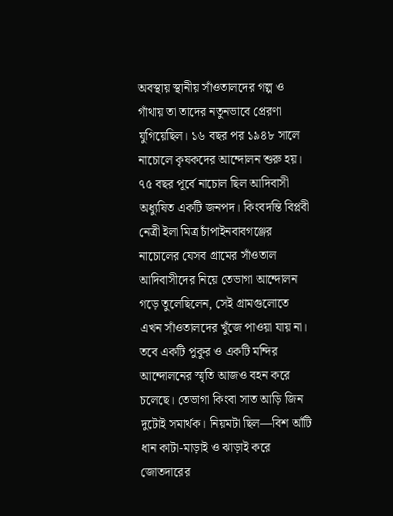অবস্থায় স্থানীয় সাঁওতালদের গল্প ও গাঁথায় তা তাদের নতুনভাবে প্রেরণা যুগিয়েছিল। ১৬ বছর পর ১৯৪৮ সালে নাচোলে কৃষকদের আন্দোলন শুরু হয়।
৭৫ বছর পূর্বে নাচোল ছিল আদিবাসী অধ্যুষিত একটি জনপদ। কিংবদন্তি বিপ্লবী নেত্রী ইলা মিত্র চাঁপাইনবাবগঞ্জের নাচোলের যেসব গ্রামের সাঁওতাল আদিবাসীদের নিয়ে তেভাগা আন্দোলন গড়ে তুলেছিলেন, সেই গ্রামগুলোতে এখন সাঁওতালদের খুঁজে পাওয়া যায় না। তবে একটি পুকুর ও একটি মন্দির আন্দোলনের স্মৃতি আজও বহন করে চলেছে। তেভাগা কিংবা সাত আড়ি জিন দুটোই সমার্থক। নিয়মটা ছিল―বিশ আঁটি ধান কাটা-মাড়াই ও ঝাড়াই করে জোতদারের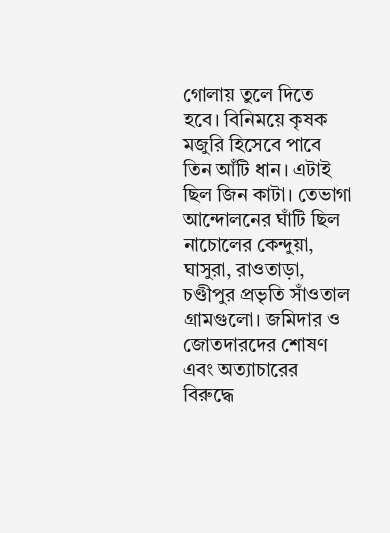গোলায় তুলে দিতে হবে। বিনিময়ে কৃষক মজুরি হিসেবে পাবে তিন আঁটি ধান। এটাই ছিল জিন কাটা। তেভাগা আন্দোলনের ঘাঁটি ছিল নাচোলের কেন্দুয়া, ঘাসুরা, রাওতাড়া, চণ্ডীপুর প্রভৃতি সাঁওতাল গ্রামগুলো। জমিদার ও জোতদারদের শোষণ এবং অত্যাচারের বিরুদ্ধে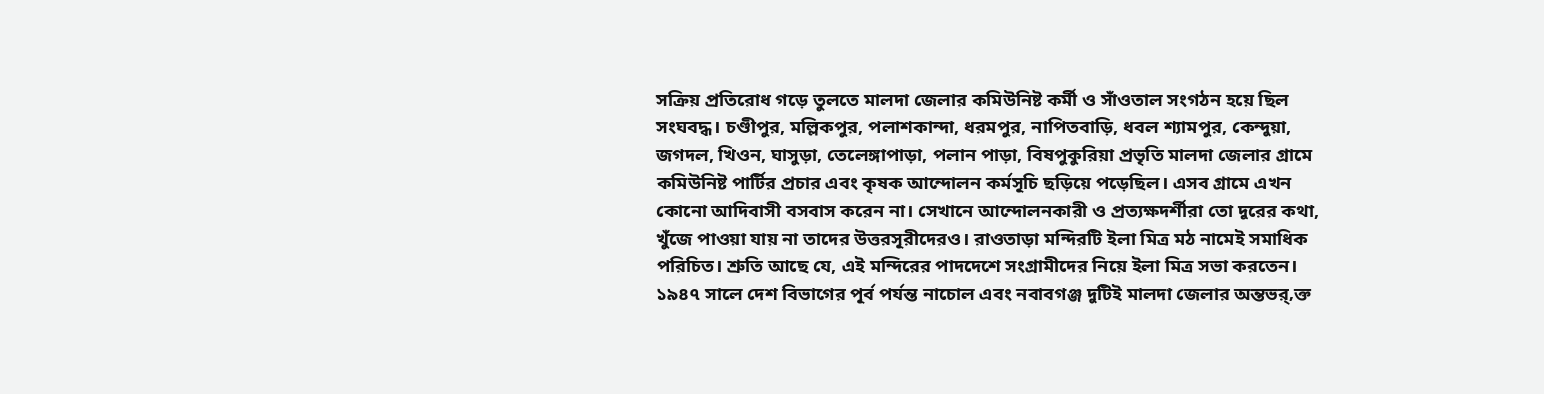সক্রিয় প্রতিরোধ গড়ে তুলতে মালদা জেলার কমিউনিষ্ট কর্মী ও সাঁওতাল সংগঠন হয়ে ছিল সংঘবদ্ধ। চণ্ডীপুর, মল্লিকপুর, পলাশকান্দা, ধরমপুর, নাপিতবাড়ি, ধবল শ্যামপুর, কেন্দুয়া, জগদল, খিওন, ঘাসুড়া, তেলেঙ্গাপাড়া, পলান পাড়া, বিষপুকুরিয়া প্রভৃতি মালদা জেলার গ্রামে কমিউনিষ্ট পার্টির প্রচার এবং কৃষক আন্দোলন কর্মসূচি ছড়িয়ে পড়েছিল। এসব গ্রামে এখন কোনো আদিবাসী বসবাস করেন না। সেখানে আন্দোলনকারী ও প্রত্যক্ষদর্শীরা তো দূরের কথা, খুঁজে পাওয়া যায় না তাদের উত্তরসূরীদেরও। রাওতাড়া মন্দিরটি ইলা মিত্র মঠ নামেই সমাধিক পরিচিত। শ্রুতি আছে যে, এই মন্দিরের পাদদেশে সংগ্রামীদের নিয়ে ইলা মিত্র সভা করতেন।
১৯৪৭ সালে দেশ বিভাগের পূর্ব পর্যন্ত নাচোল এবং নবাবগঞ্জ দুটিই মালদা জেলার অন্তভর্‚ক্ত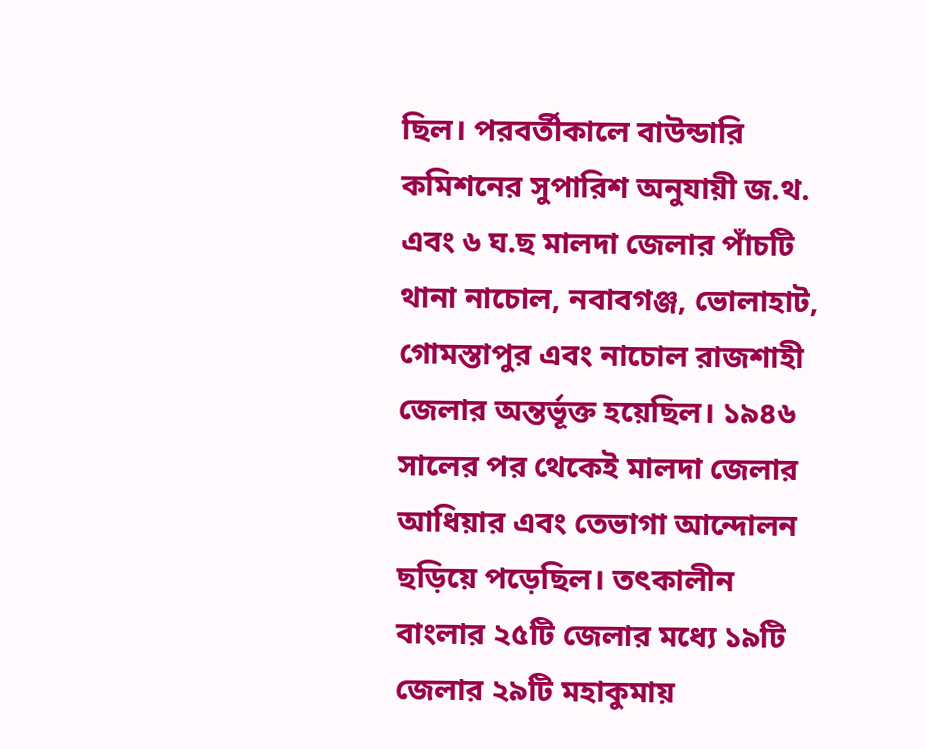ছিল। পরবর্তীকালে বাউন্ডারি কমিশনের সুপারিশ অনুযায়ী জ.থ. এবং ৬ ঘ.ছ মালদা জেলার পাঁচটি থানা নাচোল, নবাবগঞ্জ, ভোলাহাট, গোমস্তাপুর এবং নাচোল রাজশাহী জেলার অন্তর্ভূক্ত হয়েছিল। ১৯৪৬ সালের পর থেকেই মালদা জেলার আধিয়ার এবং তেভাগা আন্দোলন ছড়িয়ে পড়েছিল। তৎকালীন বাংলার ২৫টি জেলার মধ্যে ১৯টি জেলার ২৯টি মহাকুমায়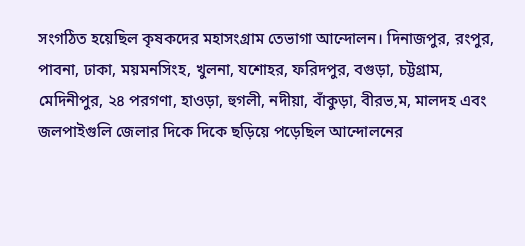সংগঠিত হয়েছিল কৃষকদের মহাসংগ্রাম তেভাগা আন্দোলন। দিনাজপুর, রংপুর, পাবনা, ঢাকা, ময়মনসিংহ, খুলনা, যশোহর, ফরিদপুর, বগুড়া, চট্টগ্রাম, মেদিনীপুর, ২৪ পরগণা, হাওড়া, হুগলী, নদীয়া, বাঁকুড়া, বীরভ‚ম, মালদহ এবং জলপাইগুলি জেলার দিকে দিকে ছড়িয়ে পড়েছিল আন্দোলনের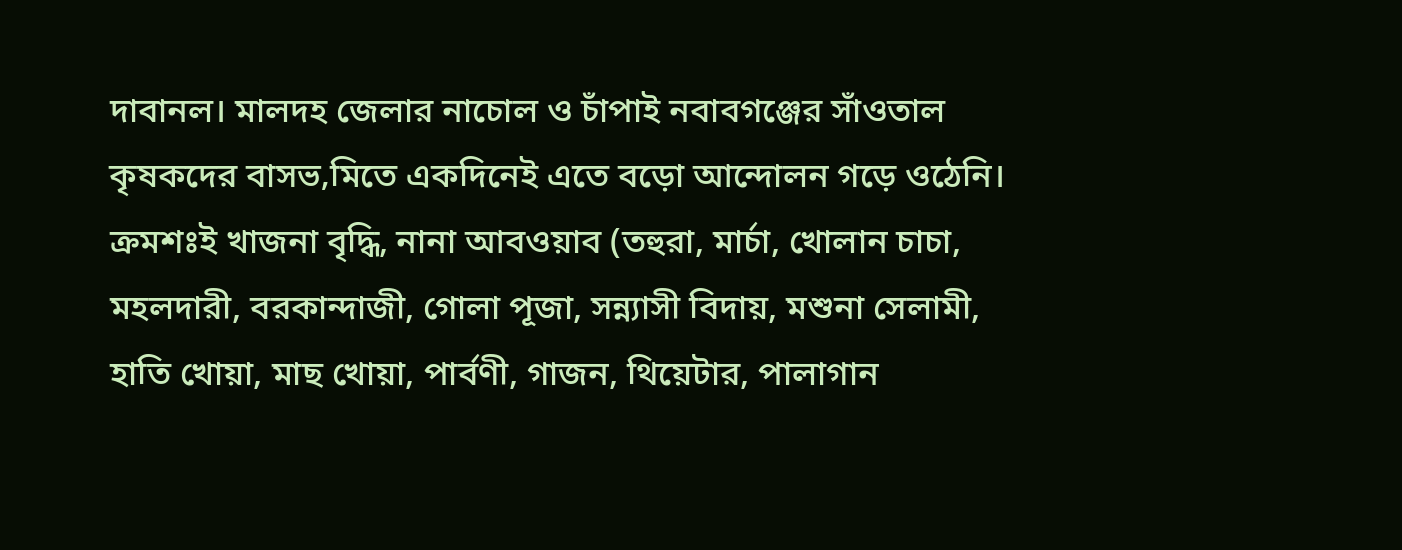দাবানল। মালদহ জেলার নাচোল ও চাঁপাই নবাবগঞ্জের সাঁওতাল কৃষকদের বাসভ‚মিতে একদিনেই এতে বড়ো আন্দোলন গড়ে ওঠেনি। ক্রমশঃই খাজনা বৃদ্ধি, নানা আবওয়াব (তহুরা, মার্চা, খোলান চাচা, মহলদারী, বরকান্দাজী, গোলা পূজা, সন্ন্যাসী বিদায়, মশুনা সেলামী, হাতি খোয়া, মাছ খোয়া, পার্বণী, গাজন, থিয়েটার, পালাগান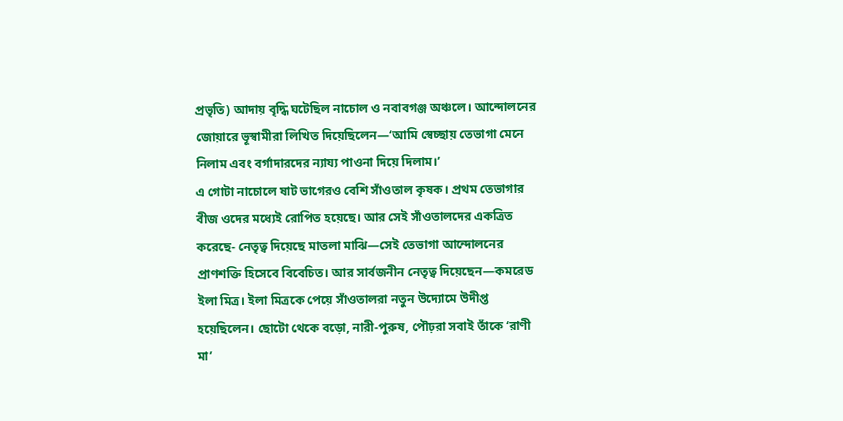প্রভৃতি) আদায় বৃদ্ধি ঘটেছিল নাচোল ও নবাবগঞ্জ অঞ্চলে। আন্দোলনের জোয়ারে ভূস্বামীরা লিখিত দিয়েছিলেন―‘আমি স্বেচ্ছায় তেভাগা মেনে নিলাম এবং বর্গাদারদের ন্যায্য পাওনা দিয়ে দিলাম।’
এ গোটা নাচোলে ষাট ভাগেরও বেশি সাঁওতাল কৃষক। প্রথম তেভাগার বীজ ওদের মধ্যেই রোপিত হয়েছে। আর সেই সাঁওতালদের একত্রিত করেছে- নেতৃত্ব দিয়েছে মাতলা মাঝি―সেই তেভাগা আন্দোলনের প্রাণশক্তি হিসেবে বিবেচিত। আর সার্বজনীন নেতৃত্ব দিয়েছেন―কমরেড ইলা মিত্র। ইলা মিত্রকে পেয়ে সাঁওতালরা নতুন উদ্যোমে উদীপ্ত হয়েছিলেন। ছোটো থেকে বড়ো, নারী-পুরুষ, পৌঢ়রা সবাই তাঁকে ‘রাণী মা’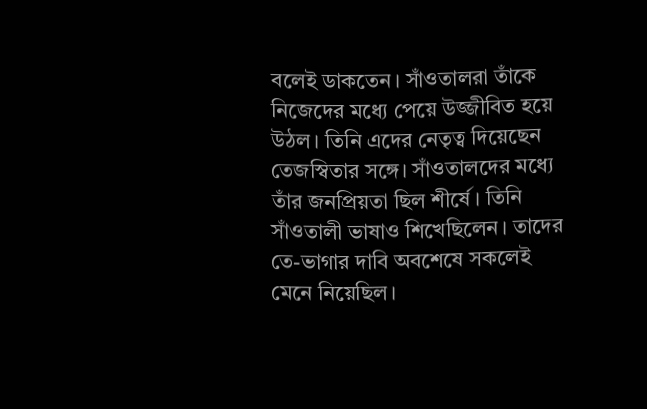বলেই ডাকতেন। সাঁওতালরা তাঁকে নিজেদের মধ্যে পেয়ে উজ্জীবিত হয়ে উঠল। তিনি এদের নেতৃত্ব দিয়েছেন তেজস্বিতার সঙ্গে। সাঁওতালদের মধ্যে তাঁর জনপ্রিয়তা ছিল শীর্ষে। তিনি সাঁওতালী ভাষাও শিখেছিলেন। তাদের তে-ভাগার দাবি অবশেষে সকলেই মেনে নিয়েছিল।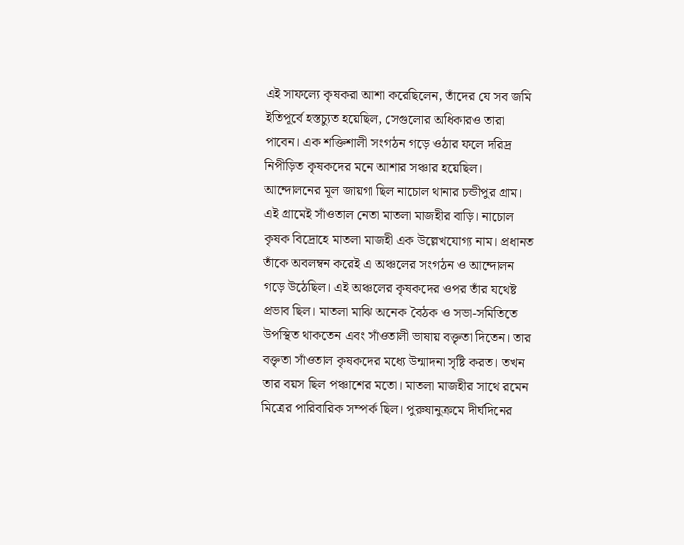এই সাফল্যে কৃষকরা আশা করেছিলেন, তাঁদের যে সব জমি ইতিপূর্বে হস্তচ্যুত হয়েছিল, সেগুলোর অধিকারও তারা পাবেন। এক শক্তিশালী সংগঠন গড়ে ওঠার ফলে দরিদ্র নিপীড়িত কৃষকদের মনে আশার সঞ্চার হয়েছিল। আন্দোলনের মূল জায়গা ছিল নাচোল থানার চন্ডীপুর গ্রাম। এই গ্রামেই সাঁওতাল নেতা মাতলা মাজহীর বাড়ি। নাচোল কৃষক বিদ্রোহে মাতলা মাজহী এক উল্লেখযোগ্য নাম। প্রধানত তাঁকে অবলম্বন করেই এ অঞ্চলের সংগঠন ও আন্দোলন গড়ে উঠেছিল। এই অঞ্চলের কৃষকদের ওপর তাঁর যথেষ্ট প্রভাব ছিল। মাতলা মাঝি অনেক বৈঠক ও সভা-সমিতিতে উপস্থিত থাকতেন এবং সাঁওতালী ভাষায় বক্তৃতা দিতেন। তার বক্তৃতা সাঁওতাল কৃষকদের মধ্যে উন্মাদনা সৃষ্টি করত। তখন তার বয়স ছিল পঞ্চাশের মতো। মাতলা মাজহীর সাথে রমেন মিত্রের পারিবারিক সম্পর্ক ছিল। পুরুষানুক্রমে দীর্ঘদিনের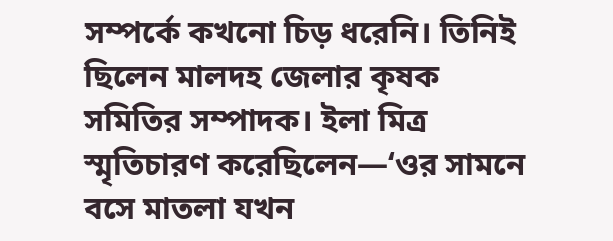সম্পর্কে কখনো চিড় ধরেনি। তিনিই ছিলেন মালদহ জেলার কৃষক সমিতির সম্পাদক। ইলা মিত্র স্মৃতিচারণ করেছিলেন―‘ওর সামনে বসে মাতলা যখন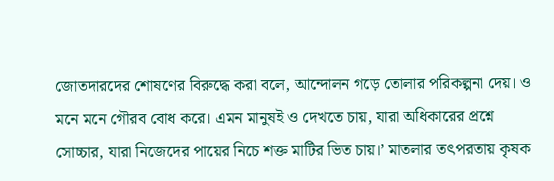জোতদারদের শোষণের বিরুদ্ধে করা বলে, আন্দোলন গড়ে তোলার পরিকল্পনা দেয়। ও মনে মনে গৌরব বোধ করে। এমন মানুষই ও দেখতে চায়, যারা অধিকারের প্রশ্নে সোচ্চার, যারা নিজেদের পায়ের নিচে শক্ত মাটির ভিত চায়।’ মাতলার তৎপরতায় কৃষক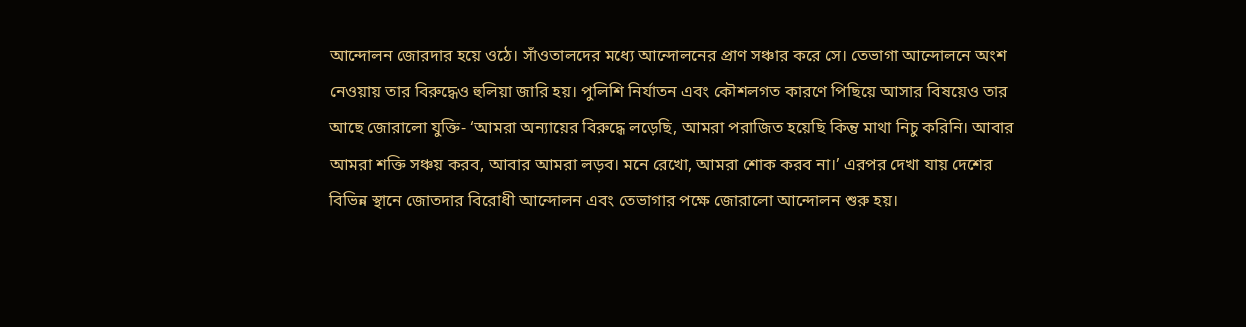আন্দোলন জোরদার হয়ে ওঠে। সাঁওতালদের মধ্যে আন্দোলনের প্রাণ সঞ্চার করে সে। তেভাগা আন্দোলনে অংশ নেওয়ায় তার বিরুদ্ধেও হুলিয়া জারি হয়। পুলিশি নির্যাতন এবং কৌশলগত কারণে পিছিয়ে আসার বিষয়েও তার আছে জোরালো যুক্তি- ‘আমরা অন্যায়ের বিরুদ্ধে লড়েছি, আমরা পরাজিত হয়েছি কিন্তু মাথা নিচু করিনি। আবার আমরা শক্তি সঞ্চয় করব, আবার আমরা লড়ব। মনে রেখো, আমরা শোক করব না।’ এরপর দেখা যায় দেশের বিভিন্ন স্থানে জোতদার বিরোধী আন্দোলন এবং তেভাগার পক্ষে জোরালো আন্দোলন শুরু হয়।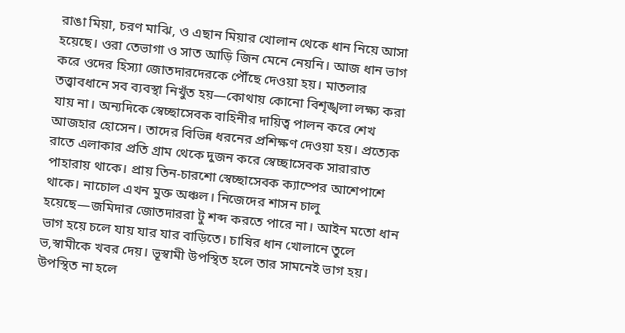রাঙা মিয়া, চরণ মাঝি, ও এছান মিয়ার খোলান থেকে ধান নিয়ে আসা হয়েছে। ওরা তেভাগা ও সাত আড়ি জিন মেনে নেয়নি। আজ ধান ভাগ করে ওদের হিস্যা জোতদারদেরকে পৌঁছে দেওয়া হয়। মাতলার তত্ত্বাবধানে সব ব্যবস্থা নিখুঁত হয়―কোথায় কোনো বিশৃঙ্খলা লক্ষ্য করা যায় না। অন্যদিকে স্বেচ্ছাসেবক বাহিনীর দায়িত্ব পালন করে শেখ আজহার হোসেন। তাদের বিভিন্ন ধরনের প্রশিক্ষণ দেওয়া হয়। প্রত্যেক রাতে এলাকার প্রতি গ্রাম থেকে দুজন করে স্বেচ্ছাসেবক সারারাত পাহারায় থাকে। প্রায় তিন-চারশো স্বেচ্ছাসেবক ক্যাম্পের আশেপাশে থাকে। নাচোল এখন মুক্ত অঞ্চল। নিজেদের শাসন চালু হয়েছে―জমিদার জোতদাররা টু শব্দ করতে পারে না। আইন মতো ধান ভাগ হয়ে চলে যায় যার যার বাড়িতে। চাষির ধান খোলানে তুলে ভ‚স্বামীকে খবর দেয়। ভূস্বামী উপস্থিত হলে তার সামনেই ভাগ হয়। উপস্থিত না হলে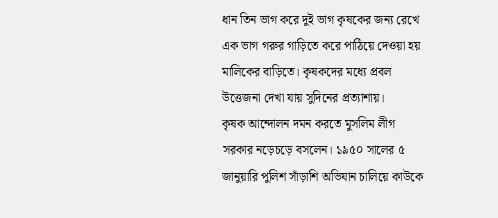ধান তিন ভাগ করে দুই ভাগ কৃষকের জন্য রেখে এক ভাগ গরুর গাড়িতে করে পাঠিয়ে দেওয়া হয় মালিকের বাড়িতে। কৃষকদের মধ্যে প্রবল উত্তেজনা দেখা যায় সুদিনের প্রত্যাশায়।
কৃষক আন্দোলন দমন করতে মুসলিম লীগ সরকার নড়েচড়ে বসলেন। ১৯৫০ সালের ৫ জানুয়ারি পুলিশ সাঁড়াশি অভিযান চালিয়ে কাউকে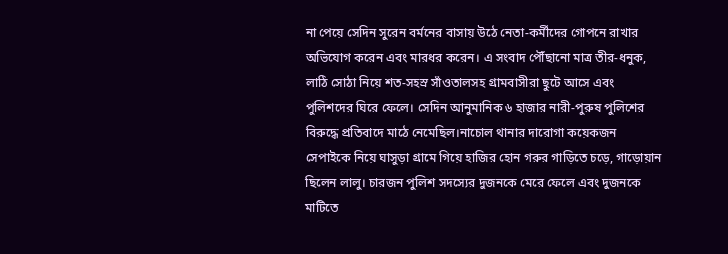না পেয়ে সেদিন সুরেন বর্মনের বাসায় উঠে নেতা-কর্মীদের গোপনে রাখার অভিযোগ করেন এবং মারধর করেন। এ সংবাদ পৌঁছানো মাত্র তীর-ধনুক, লাঠি সোঠা নিয়ে শত-সহস্র সাঁওতালসহ গ্রামবাসীরা ছুটে আসে এবং পুলিশদের ঘিরে ফেলে। সেদিন আনুমানিক ৬ হাজার নারী-পুরুষ পুলিশের বিরুদ্ধে প্রতিবাদে মাঠে নেমেছিল।নাচোল থানার দারোগা কয়েকজন সেপাইকে নিয়ে ঘাসুড়া গ্রামে গিয়ে হাজির হোন গরুর গাড়িতে চড়ে, গাড়োয়ান ছিলেন লালু। চারজন পুলিশ সদস্যের দুজনকে মেরে ফেলে এবং দুজনকে মাটিতে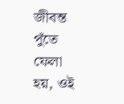জীবন্ত পুঁতে ফেলা হয়, ওই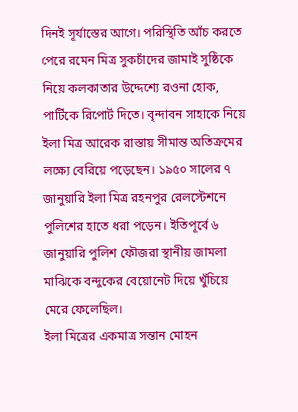দিনই সূর্যাস্তের আগে। পরিস্থিতি আঁচ করতে পেরে রমেন মিত্র সুকচাঁদের জামাই সুষ্ঠিকে নিয়ে কলকাতার উদ্দেশ্যে রওনা হোক, পার্টিকে রিপোর্ট দিতে। বৃন্দাবন সাহাকে নিয়ে ইলা মিত্র আরেক রাস্তায় সীমান্ত অতিক্রমের লক্ষ্যে বেরিয়ে পড়েছেন। ১৯৫০ সালের ৭ জানুয়ারি ইলা মিত্র রহনপুর রেলস্টেশনে পুলিশের হাতে ধরা পড়েন। ইতিপূর্বে ৬ জানুয়ারি পুলিশ ফৌজরা স্থানীয় জামলা মাঝিকে বন্দুকের বেয়োনেট দিয়ে খুঁচিয়ে মেরে ফেলেছিল।
ইলা মিত্রের একমাত্র সন্তান মোহন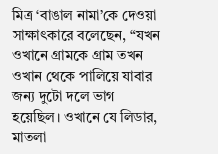মিত্র ‘বাঙাল নামা’কে দেওয়া সাক্ষাৎকারে বলেছেন, “যখন ওখানে গ্রামকে গ্রাম তখন ওখান থেকে পালিয়ে যাবার জন্য দুটো দলে ভাগ হয়েছিল। ওখানে যে লিডার, মাতলা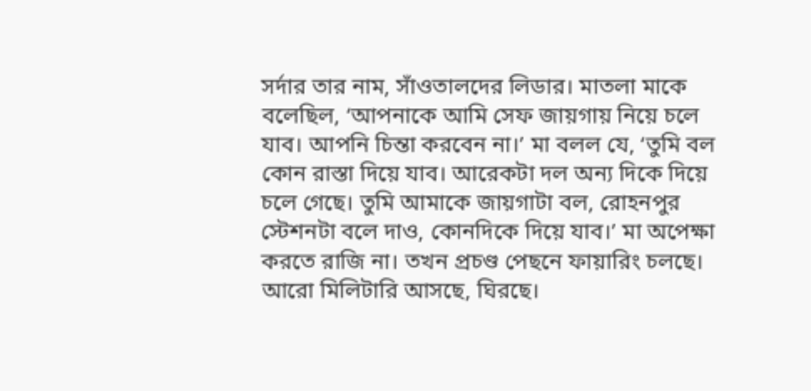সর্দার তার নাম, সাঁওতালদের লিডার। মাতলা মাকে বলেছিল, ‘আপনাকে আমি সেফ জায়গায় নিয়ে চলে যাব। আপনি চিন্তা করবেন না।’ মা বলল যে, ‘তুমি বল কোন রাস্তা দিয়ে যাব। আরেকটা দল অন্য দিকে দিয়ে চলে গেছে। তুমি আমাকে জায়গাটা বল, রোহনপুর স্টেশনটা বলে দাও, কোনদিকে দিয়ে যাব।’ মা অপেক্ষা করতে রাজি না। তখন প্রচণ্ড পেছনে ফায়ারিং চলছে। আরো মিলিটারি আসছে, ঘিরছে।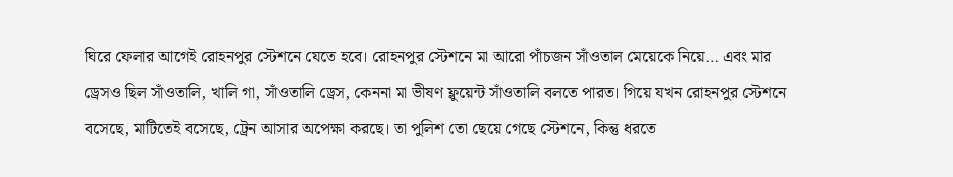ঘিরে ফেলার আগেই রোহনপুর স্টেশনে যেতে হবে। রোহনপুর স্টেশনে মা আরো পাঁচজন সাঁওতাল মেয়েকে নিয়ে… এবং মার ড্রেসও ছিল সাঁওতালি, খালি গা, সাঁওতালি ড্রেস, কেননা মা ভীষণ ফ্লুয়েন্ট সাঁওতালি বলতে পারত। গিয়ে যখন রোহনপুর স্টেশনে বসেছে, মাটিতেই বসেছে, ট্রেন আসার অপেক্ষা করছে। তা পুলিশ তো ছেয়ে গেছে স্টেশনে, কিন্তু ধরতে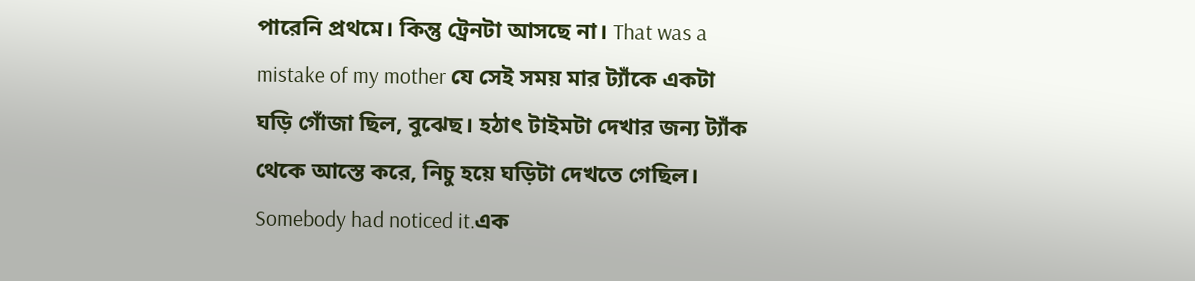পারেনি প্রথমে। কিন্তু ট্রেনটা আসছে না। That was a mistake of my mother যে সেই সময় মার ট্যাঁকে একটা ঘড়ি গোঁজা ছিল, বুঝেছ। হঠাৎ টাইমটা দেখার জন্য ট্যাঁক থেকে আস্তে করে, নিচু হয়ে ঘড়িটা দেখতে গেছিল। Somebody had noticed it.এক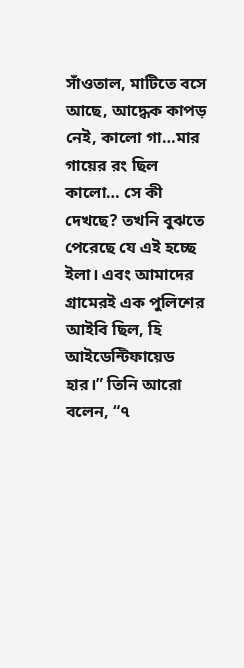সাঁওতাল, মাটিতে বসে আছে, আদ্ধেক কাপড় নেই, কালো গা…মার গায়ের রং ছিল কালো… সে কী দেখছে? তখনি বুঝতে পেরেছে যে এই হচ্ছে ইলা। এবং আমাদের গ্রামেরই এক পুলিশের আইবি ছিল, হি আইডেন্টিফায়েড হার।” তিনি আরো বলেন, “৭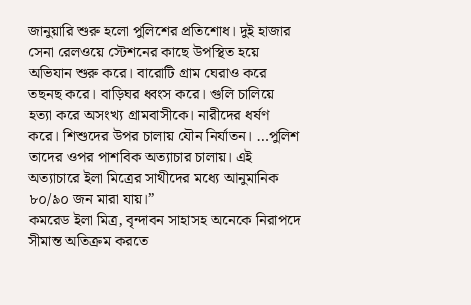জানুয়ারি শুরু হলো পুলিশের প্রতিশোধ। দুই হাজার সেনা রেলওয়ে স্টেশনের কাছে উপস্থিত হয়ে অভিযান শুরু করে। বারোটি গ্রাম ঘেরাও করে তছনছ করে। বাড়িঘর ধ্বংস করে। গুলি চালিয়ে হত্যা করে অসংখ্য গ্রামবাসীকে। নারীদের ধর্ষণ করে। শিশুদের উপর চালায় যৌন নির্যাতন। …পুলিশ তাদের ওপর পাশবিক অত্যাচার চালায়। এই অত্যাচারে ইলা মিত্রের সাথীদের মধ্যে আনুমানিক ৮০/৯০ জন মারা যায়।”
কমরেড ইলা মিত্র, বৃন্দাবন সাহাসহ অনেকে নিরাপদে সীমান্ত অতিক্রম করতে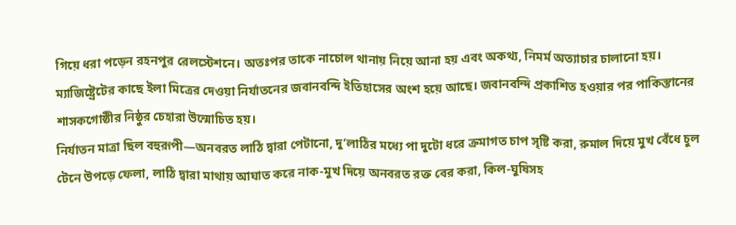গিয়ে ধরা পড়েন রহনপুর রেলস্টেশনে। অতঃপর তাকে নাচোল থানায় নিয়ে আনা হয় এবং অকথ্য, নিমর্ম অত্যাচার চালানো হয়। ম্যাজিষ্ট্রেটের কাছে ইলা মিত্রের দেওয়া নির্যাতনের জবানবন্দি ইতিহাসের অংশ হয়ে আছে। জবানবন্দি প্রকাশিত হওয়ার পর পাকিস্তানের শাসকগোষ্ঠীর নিষ্ঠুর চেহারা উন্মোচিত হয়।
নির্যাতন মাত্রা ছিল বহুরূপী―অনবরত লাঠি দ্বারা পেটানো, দু’লাঠির মধ্যে পা দুটো ধরে ক্রমাগত চাপ সৃষ্টি করা, রুমাল দিয়ে মুখ বেঁধে চুল টেনে উপড়ে ফেলা, লাঠি দ্বারা মাথায় আঘাত করে নাক-মুখ দিয়ে অনবরত রক্ত বের করা, কিল-ঘুষিসহ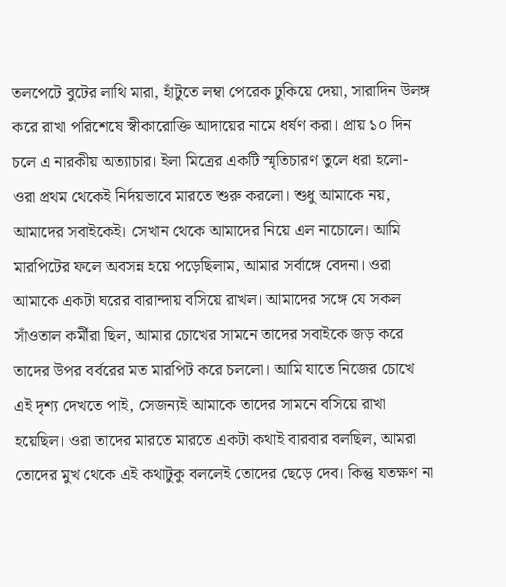তলপেটে বুটের লাথি মারা, হাঁটুতে লম্বা পেরেক ঢুকিয়ে দেয়া, সারাদিন উলঙ্গ করে রাখা পরিশেষে স্বীকারোক্তি আদায়ের নামে ধর্ষণ করা। প্রায় ১০ দিন চলে এ নারকীয় অত্যাচার। ইলা মিত্রের একটি স্মৃতিচারণ তুলে ধরা হলো- ওরা প্রথম থেকেই নির্দয়ভাবে মারতে শুরু করলো। শুধু আমাকে নয়, আমাদের সবাইকেই। সেখান থেকে আমাদের নিয়ে এল নাচোলে। আমি মারপিটের ফলে অবসন্ন হয়ে পড়েছিলাম, আমার সর্বাঙ্গে বেদনা। ওরা আমাকে একটা ঘরের বারান্দায় বসিয়ে রাখল। আমাদের সঙ্গে যে সকল সাঁওতাল কর্মীরা ছিল, আমার চোখের সামনে তাদের সবাইকে জড় করে তাদের উপর বর্বরের মত মারপিট করে চললো। আমি যাতে নিজের চোখে এই দৃশ্য দেখতে পাই, সেজন্যই আমাকে তাদের সামনে বসিয়ে রাখা হয়েছিল। ওরা তাদের মারতে মারতে একটা কথাই বারবার বলছিল, আমরা তোদের মুখ থেকে এই কথাটুকু বললেই তোদের ছেড়ে দেব। কিন্তু যতক্ষণ না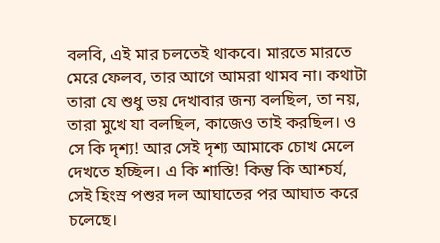বলবি, এই মার চলতেই থাকবে। মারতে মারতে মেরে ফেলব, তার আগে আমরা থামব না। কথাটা তারা যে শুধু ভয় দেখাবার জন্য বলছিল, তা নয়, তারা মুখে যা বলছিল, কাজেও তাই করছিল। ও সে কি দৃশ্য! আর সেই দৃশ্য আমাকে চোখ মেলে দেখতে হচ্ছিল। এ কি শাস্তি! কিন্তু কি আশ্চর্য, সেই হিংস্র পশুর দল আঘাতের পর আঘাত করে চলেছে।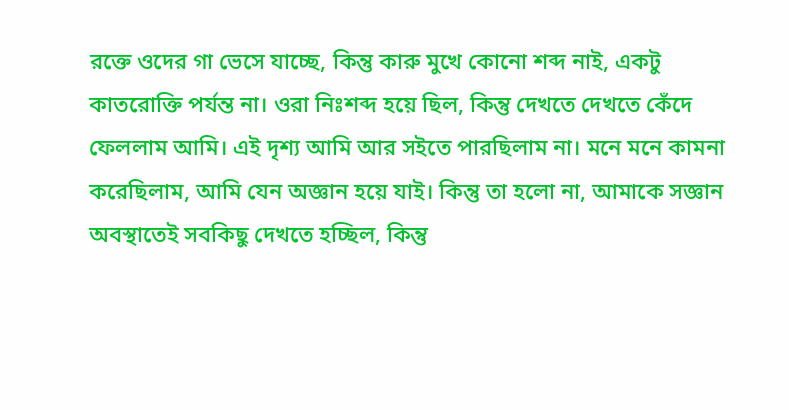রক্তে ওদের গা ভেসে যাচ্ছে, কিন্তু কারু মুখে কোনো শব্দ নাই, একটু কাতরোক্তি পর্যন্ত না। ওরা নিঃশব্দ হয়ে ছিল, কিন্তু দেখতে দেখতে কেঁদে ফেললাম আমি। এই দৃশ্য আমি আর সইতে পারছিলাম না। মনে মনে কামনা করেছিলাম, আমি যেন অজ্ঞান হয়ে যাই। কিন্তু তা হলো না, আমাকে সজ্ঞান অবস্থাতেই সবকিছু দেখতে হচ্ছিল, কিন্তু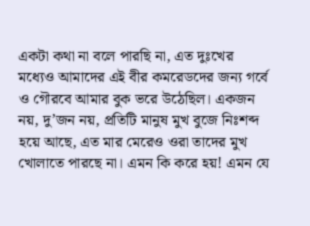একটা কথা না বলে পারছি না, এত দুঃখের মধ্যেও আমাদের এই বীর কমরেডদের জন্য গর্বে ও গৌরবে আমার বুক ভরে উঠেছিল। একজন নয়, দু’জন নয়, প্রতিটি মানুষ মুখ বুজে নিঃশব্দ হয়ে আছে, এত মার মেরেও ওরা তাদের মুখ খোলাতে পারছে না। এমন কি করে হয়! এমন যে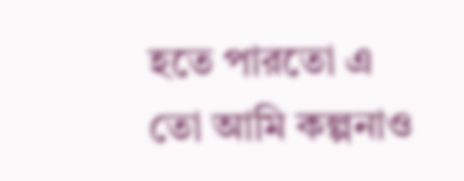হতে পারতো এ তো আমি কল্পনাও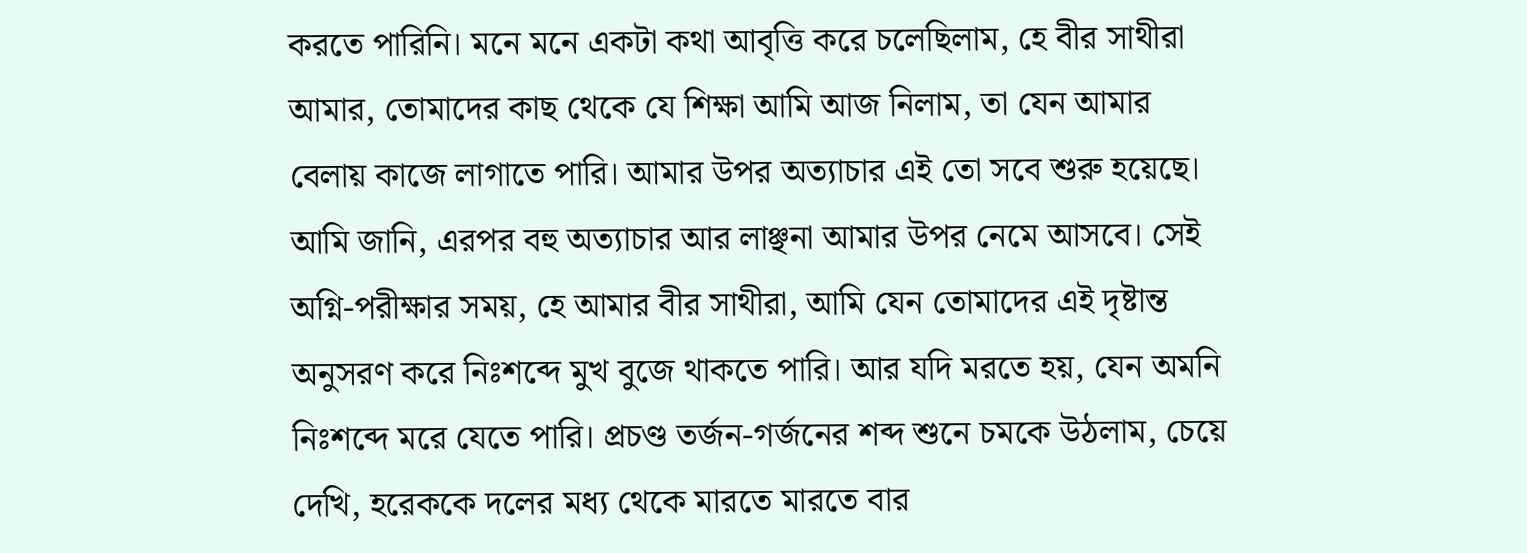করতে পারিনি। মনে মনে একটা কথা আবৃত্তি করে চলেছিলাম, হে বীর সাথীরা আমার, তোমাদের কাছ থেকে যে শিক্ষা আমি আজ নিলাম, তা যেন আমার বেলায় কাজে লাগাতে পারি। আমার উপর অত্যাচার এই তো সবে শুরু হয়েছে। আমি জানি, এরপর বহু অত্যাচার আর লাঞ্ছনা আমার উপর নেমে আসবে। সেই অগ্নি-পরীক্ষার সময়, হে আমার বীর সাথীরা, আমি যেন তোমাদের এই দৃষ্টান্ত অনুসরণ করে নিঃশব্দে মুখ বুজে থাকতে পারি। আর যদি মরতে হয়, যেন অমনি নিঃশব্দে মরে যেতে পারি। প্রচণ্ড তর্জন-গর্জনের শব্দ শুনে চমকে উঠলাম, চেয়ে দেখি, হরেককে দলের মধ্য থেকে মারতে মারতে বার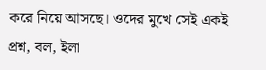করে নিয়ে আসছে। ওদের মুখে সেই একই প্রশ্ন, বল, ইলা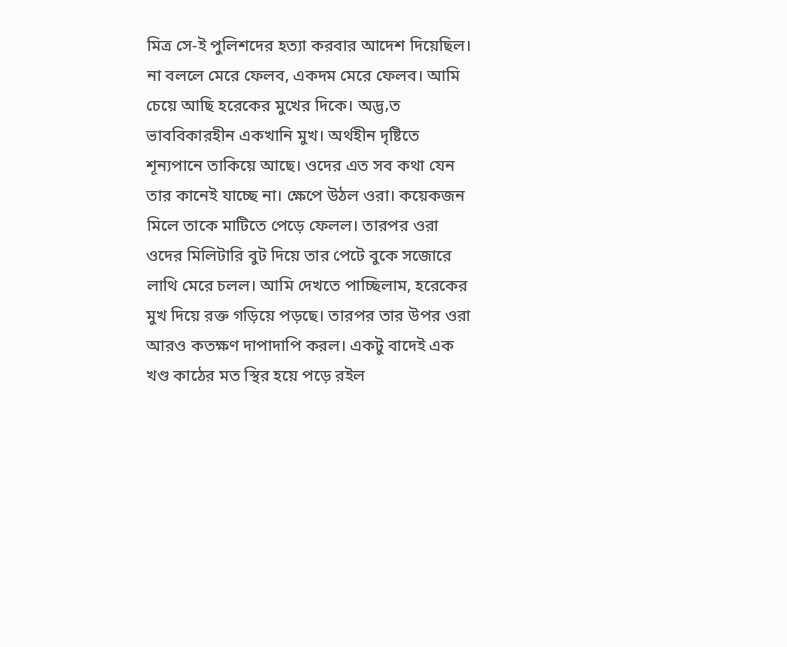মিত্র সে-ই পুলিশদের হত্যা করবার আদেশ দিয়েছিল। না বললে মেরে ফেলব, একদম মেরে ফেলব। আমি চেয়ে আছি হরেকের মুখের দিকে। অদ্ভ‚ত ভাববিকারহীন একখানি মুখ। অর্থহীন দৃষ্টিতে শূন্যপানে তাকিয়ে আছে। ওদের এত সব কথা যেন তার কানেই যাচ্ছে না। ক্ষেপে উঠল ওরা। কয়েকজন মিলে তাকে মাটিতে পেড়ে ফেলল। তারপর ওরা ওদের মিলিটারি বুট দিয়ে তার পেটে বুকে সজোরে লাথি মেরে চলল। আমি দেখতে পাচ্ছিলাম, হরেকের মুখ দিয়ে রক্ত গড়িয়ে পড়ছে। তারপর তার উপর ওরা আরও কতক্ষণ দাপাদাপি করল। একটু বাদেই এক খণ্ড কাঠের মত স্থির হয়ে পড়ে রইল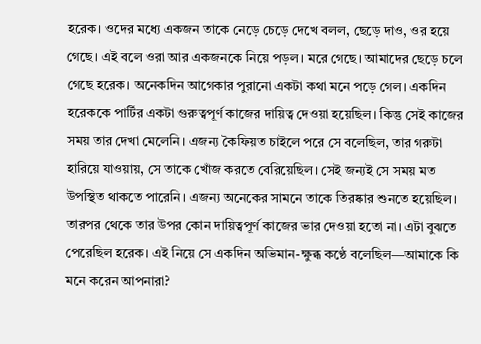হরেক। ওদের মধ্যে একজন তাকে নেড়ে চেড়ে দেখে বলল, ছেড়ে দাও, ওর হয়ে গেছে। এই বলে ওরা আর একজনকে নিয়ে পড়ল। মরে গেছে। আমাদের ছেড়ে চলে গেছে হরেক। অনেকদিন আগেকার পুরানো একটা কথা মনে পড়ে গেল। একদিন হরেককে পার্টির একটা গুরুত্বপূর্ণ কাজের দায়িত্ব দেওয়া হয়েছিল। কিন্তু সেই কাজের সময় তার দেখা মেলেনি। এজন্য কৈফিয়ত চাইলে পরে সে বলেছিল, তার গরুটা হারিয়ে যাওয়ায়, সে তাকে খোঁজ করতে বেরিয়েছিল। সেই জন্যই সে সময় মত উপস্থিত থাকতে পারেনি। এজন্য অনেকের সামনে তাকে তিরষ্কার শুনতে হয়েছিল। তারপর থেকে তার উপর কোন দায়িত্বপূর্ণ কাজের ভার দেওয়া হতো না। এটা বুঝতে পেরেছিল হরেক। এই নিয়ে সে একদিন অভিমান-ক্ষুব্ধ কণ্ঠে বলেছিল―আমাকে কি মনে করেন আপনারা?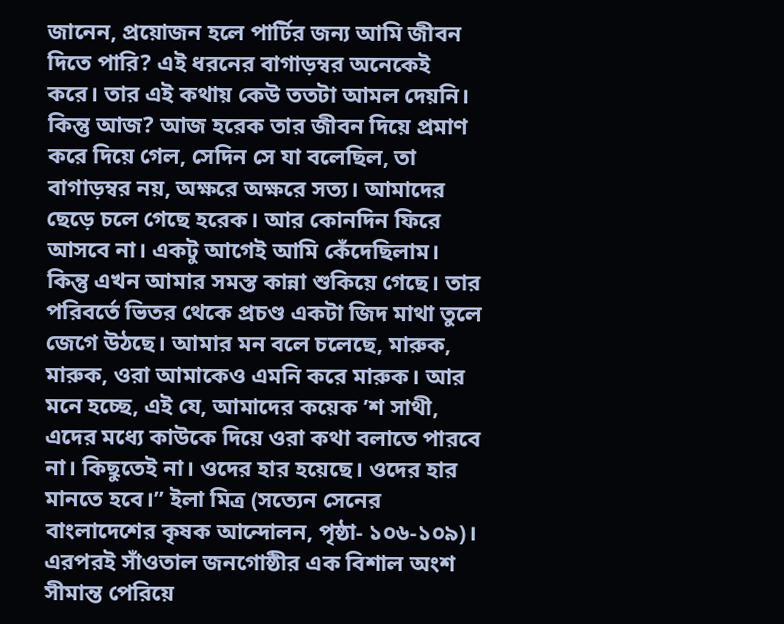জানেন, প্রয়োজন হলে পার্টির জন্য আমি জীবন দিতে পারি? এই ধরনের বাগাড়ম্বর অনেকেই করে। তার এই কথায় কেউ ততটা আমল দেয়নি। কিন্তু আজ? আজ হরেক তার জীবন দিয়ে প্রমাণ করে দিয়ে গেল, সেদিন সে যা বলেছিল, তা বাগাড়ম্বর নয়, অক্ষরে অক্ষরে সত্য। আমাদের ছেড়ে চলে গেছে হরেক। আর কোনদিন ফিরে আসবে না। একটু আগেই আমি কেঁদেছিলাম। কিন্তু এখন আমার সমস্ত কান্না শুকিয়ে গেছে। তার পরিবর্তে ভিতর থেকে প্রচণ্ড একটা জিদ মাথা তুলে জেগে উঠছে। আমার মন বলে চলেছে, মারুক, মারুক, ওরা আমাকেও এমনি করে মারুক। আর মনে হচ্ছে, এই যে, আমাদের কয়েক ’শ সাথী, এদের মধ্যে কাউকে দিয়ে ওরা কথা বলাতে পারবে না। কিছুতেই না। ওদের হার হয়েছে। ওদের হার মানতে হবে।” ইলা মিত্র (সত্যেন সেনের বাংলাদেশের কৃষক আন্দোলন, পৃষ্ঠা- ১০৬-১০৯)। এরপরই সাঁওতাল জনগোষ্ঠীর এক বিশাল অংশ সীমান্ত পেরিয়ে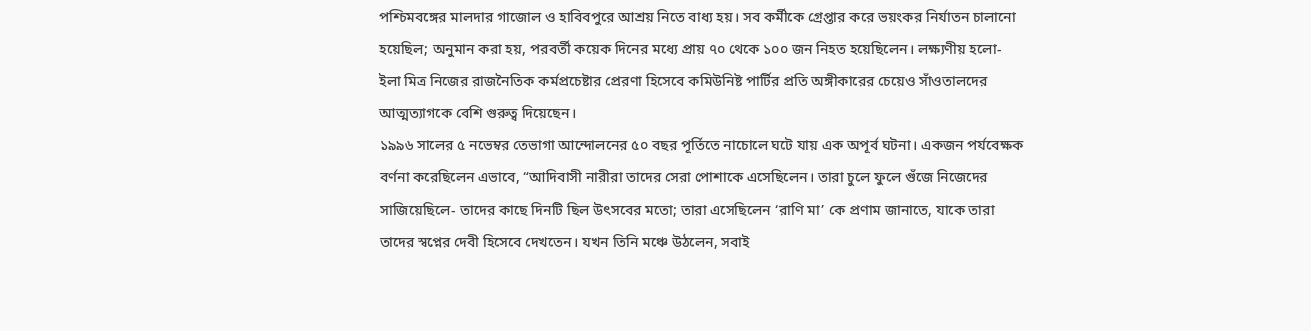পশ্চিমবঙ্গের মালদার গাজোল ও হাবিবপুরে আশ্রয় নিতে বাধ্য হয়। সব কর্মীকে গ্রেপ্তার করে ভয়ংকর নির্যাতন চালানো হয়েছিল; অনুমান করা হয়, পরবর্তী কয়েক দিনের মধ্যে প্রায় ৭০ থেকে ১০০ জন নিহত হয়েছিলেন। লক্ষ্যণীয় হলো- ইলা মিত্র নিজের রাজনৈতিক কর্মপ্রচেষ্টার প্রেরণা হিসেবে কমিউনিষ্ট পার্টির প্রতি অঙ্গীকারের চেয়েও সাঁওতালদের আত্মত্যাগকে বেশি গুরুত্ব দিয়েছেন।
১৯৯৬ সালের ৫ নভেম্বর তেভাগা আন্দোলনের ৫০ বছর পূর্তিতে নাচোলে ঘটে যায় এক অপূর্ব ঘটনা। একজন পর্যবেক্ষক বর্ণনা করেছিলেন এভাবে, “আদিবাসী নারীরা তাদের সেরা পোশাকে এসেছিলেন। তারা চুলে ফুলে গুঁজে নিজেদের সাজিয়েছিলে- তাদের কাছে দিনটি ছিল উৎসবের মতো; তারা এসেছিলেন ‘রাণি মা’ কে প্রণাম জানাতে, যাকে তারা তাদের স্বপ্নের দেবী হিসেবে দেখতেন। যখন তিনি মঞ্চে উঠলেন, সবাই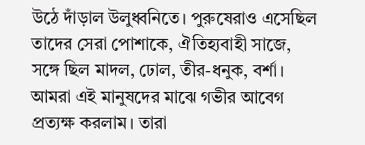উঠে দাঁড়াল উলুধ্বনিতে। পুরুষেরাও এসেছিল তাদের সেরা পোশাকে, ঐতিহ্যবাহী সাজে, সঙ্গে ছিল মাদল, ঢোল, তীর-ধনুক, বর্শা। আমরা এই মানুষদের মাঝে গভীর আবেগ প্রত্যক্ষ করলাম। তারা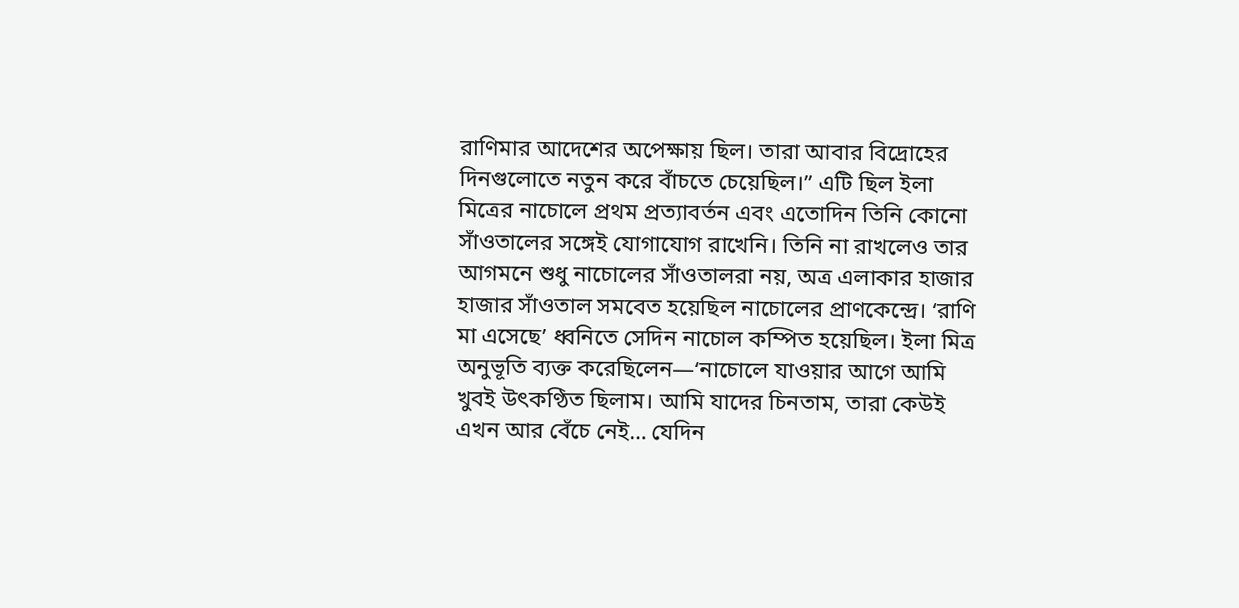রাণিমার আদেশের অপেক্ষায় ছিল। তারা আবার বিদ্রোহের দিনগুলোতে নতুন করে বাঁচতে চেয়েছিল।” এটি ছিল ইলা মিত্রের নাচোলে প্রথম প্রত্যাবর্তন এবং এতোদিন তিনি কোনো সাঁওতালের সঙ্গেই যোগাযোগ রাখেনি। তিনি না রাখলেও তার আগমনে শুধু নাচোলের সাঁওতালরা নয়, অত্র এলাকার হাজার হাজার সাঁওতাল সমবেত হয়েছিল নাচোলের প্রাণকেন্দ্রে। ‘রাণি মা এসেছে’ ধ্বনিতে সেদিন নাচোল কম্পিত হয়েছিল। ইলা মিত্র অনুভূতি ব্যক্ত করেছিলেন―‘নাচোলে যাওয়ার আগে আমি খুবই উৎকণ্ঠিত ছিলাম। আমি যাদের চিনতাম, তারা কেউই এখন আর বেঁচে নেই… যেদিন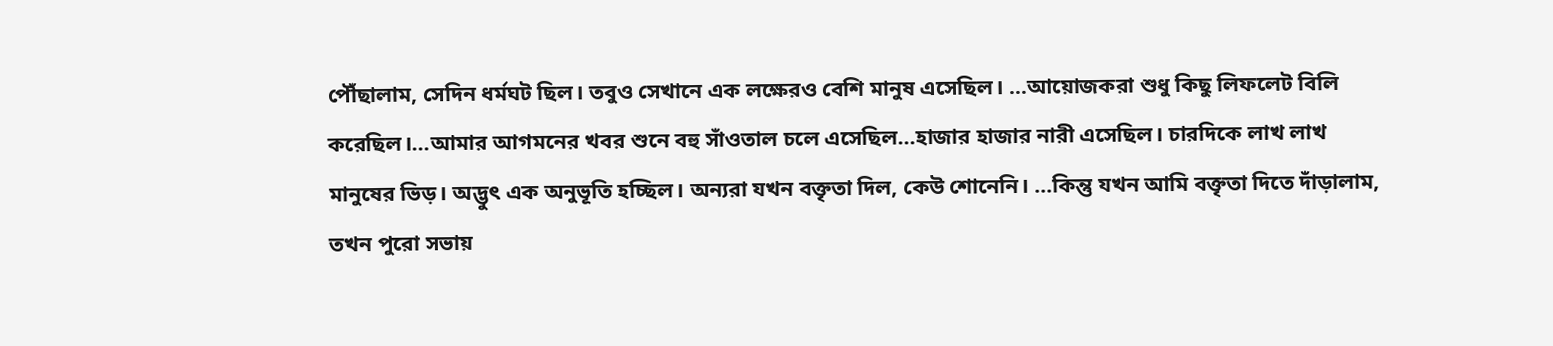পৌঁছালাম, সেদিন ধর্মঘট ছিল। তবুও সেখানে এক লক্ষেরও বেশি মানুষ এসেছিল। …আয়োজকরা শুধু কিছু লিফলেট বিলি করেছিল।…আমার আগমনের খবর শুনে বহু সাঁওতাল চলে এসেছিল…হাজার হাজার নারী এসেছিল। চারদিকে লাখ লাখ মানুষের ভিড়। অদ্ভুৎ এক অনুভূতি হচ্ছিল। অন্যরা যখন বক্তৃতা দিল, কেউ শোনেনি। …কিন্তু যখন আমি বক্তৃতা দিতে দাঁড়ালাম, তখন পুরো সভায়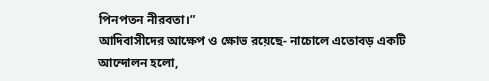পিনপতন নীরবতা।”
আদিবাসীদের আক্ষেপ ও ক্ষোভ রয়েছে- নাচোলে এতোবড় একটি আন্দোলন হলো,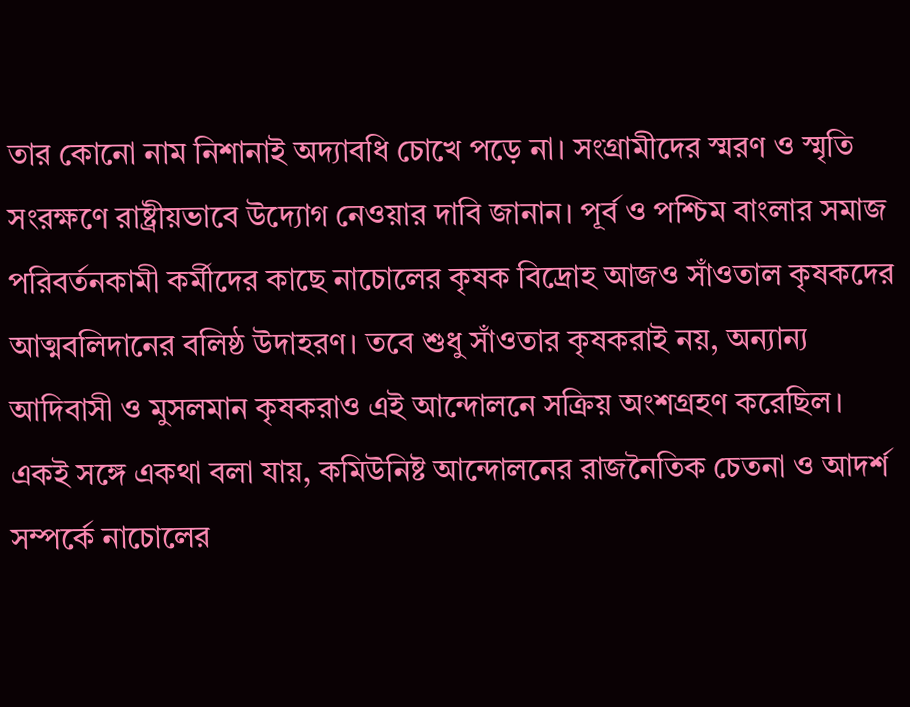তার কোনো নাম নিশানাই অদ্যাবধি চোখে পড়ে না। সংগ্রামীদের স্মরণ ও স্মৃতি সংরক্ষণে রাষ্ট্রীয়ভাবে উদ্যোগ নেওয়ার দাবি জানান। পূর্ব ও পশ্চিম বাংলার সমাজ পরিবর্তনকামী কর্মীদের কাছে নাচোলের কৃষক বিদ্রোহ আজও সাঁওতাল কৃষকদের আত্মবলিদানের বলিষ্ঠ উদাহরণ। তবে শুধু সাঁওতার কৃষকরাই নয়, অন্যান্য আদিবাসী ও মুসলমান কৃষকরাও এই আন্দোলনে সক্রিয় অংশগ্রহণ করেছিল। একই সঙ্গে একথা বলা যায়, কমিউনিষ্ট আন্দোলনের রাজনৈতিক চেতনা ও আদর্শ সম্পর্কে নাচোলের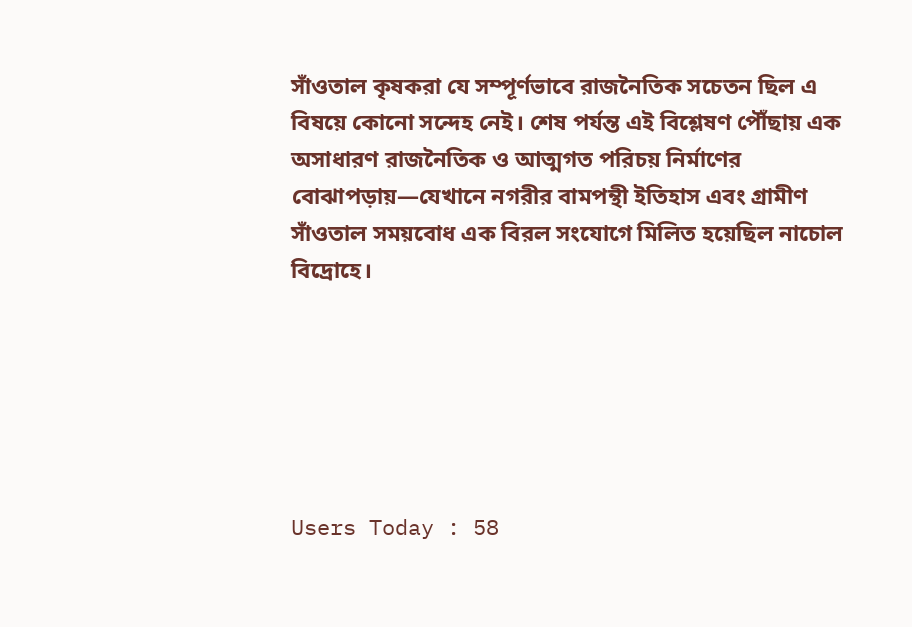সাঁওতাল কৃষকরা যে সম্পূর্ণভাবে রাজনৈতিক সচেতন ছিল এ বিষয়ে কোনো সন্দেহ নেই। শেষ পর্যন্ত এই বিশ্লেষণ পৌঁছায় এক অসাধারণ রাজনৈতিক ও আত্মগত পরিচয় নির্মাণের বোঝাপড়ায়―যেখানে নগরীর বামপন্থী ইতিহাস এবং গ্রামীণ সাঁওতাল সময়বোধ এক বিরল সংযোগে মিলিত হয়েছিল নাচোল বিদ্রোহে।






Users Today : 58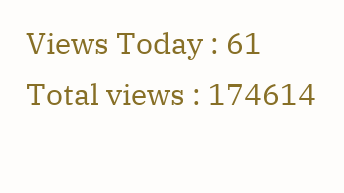Views Today : 61
Total views : 174614